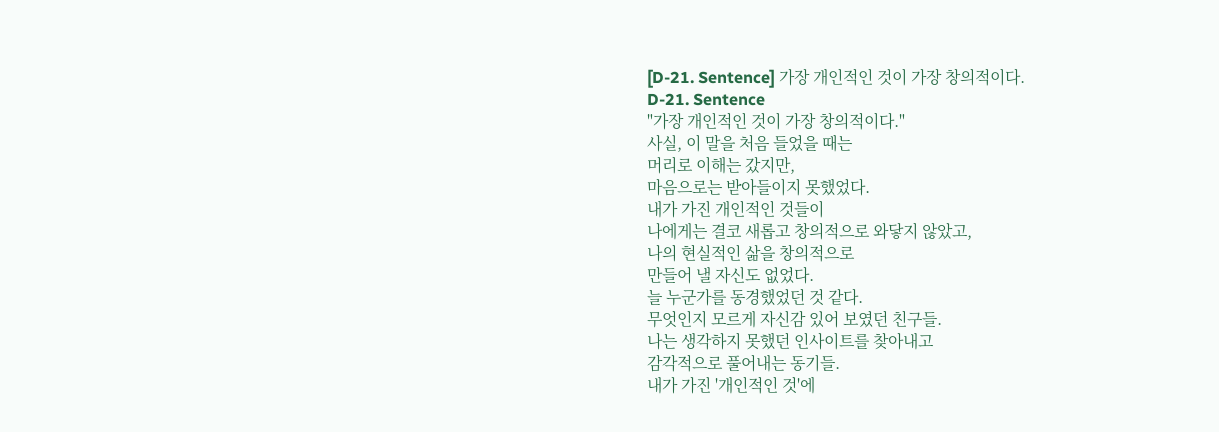[D-21. Sentence] 가장 개인적인 것이 가장 창의적이다.
D-21. Sentence
"가장 개인적인 것이 가장 창의적이다."
사실, 이 말을 처음 들었을 때는
머리로 이해는 갔지만,
마음으로는 받아들이지 못했었다.
내가 가진 개인적인 것들이
나에게는 결코 새롭고 창의적으로 와닿지 않았고,
나의 현실적인 삶을 창의적으로
만들어 낼 자신도 없었다.
늘 누군가를 동경했었던 것 같다.
무엇인지 모르게 자신감 있어 보였던 친구들.
나는 생각하지 못했던 인사이트를 찾아내고
감각적으로 풀어내는 동기들.
내가 가진 '개인적인 것'에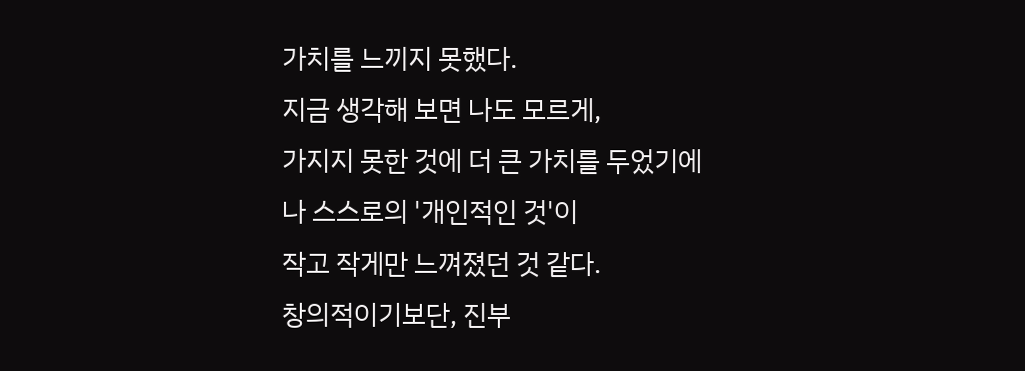가치를 느끼지 못했다.
지금 생각해 보면 나도 모르게,
가지지 못한 것에 더 큰 가치를 두었기에
나 스스로의 '개인적인 것'이
작고 작게만 느껴졌던 것 같다.
창의적이기보단, 진부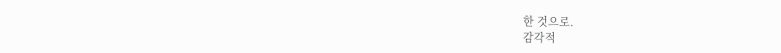한 것으로.
감각적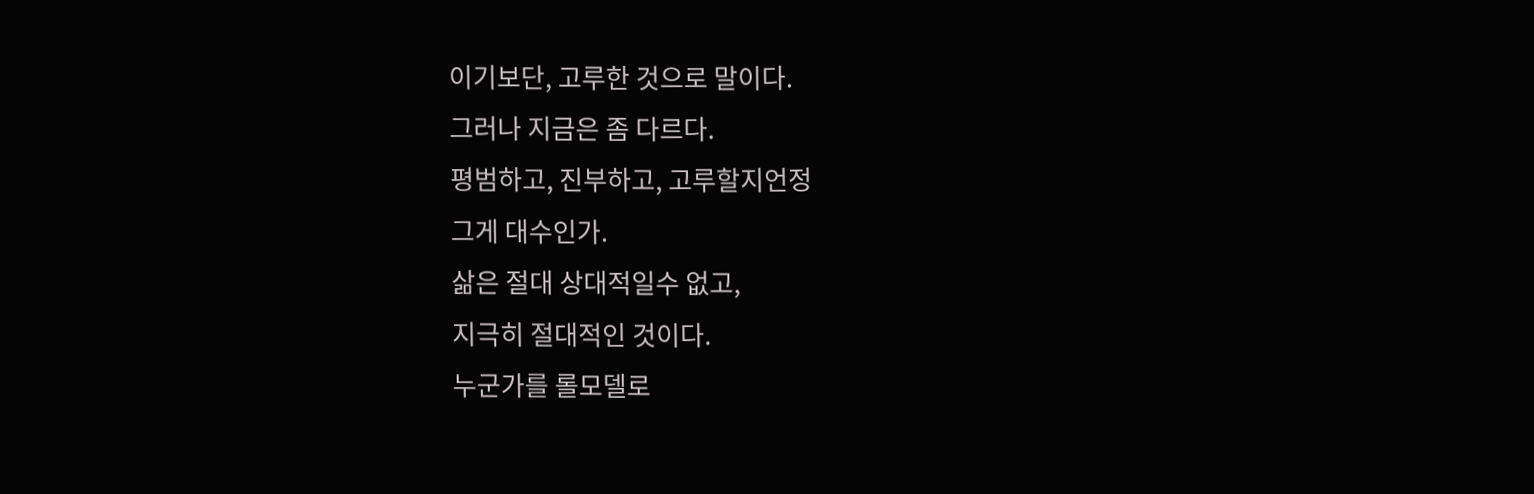이기보단, 고루한 것으로 말이다.
그러나 지금은 좀 다르다.
평범하고, 진부하고, 고루할지언정
그게 대수인가.
삶은 절대 상대적일수 없고,
지극히 절대적인 것이다.
누군가를 롤모델로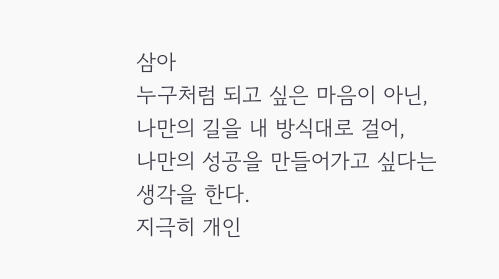삼아
누구처럼 되고 싶은 마음이 아닌,
나만의 길을 내 방식대로 걸어,
나만의 성공을 만들어가고 싶다는 생각을 한다.
지극히 개인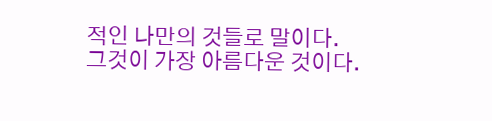적인 나만의 것들로 말이다.
그것이 가장 아름다운 것이다.